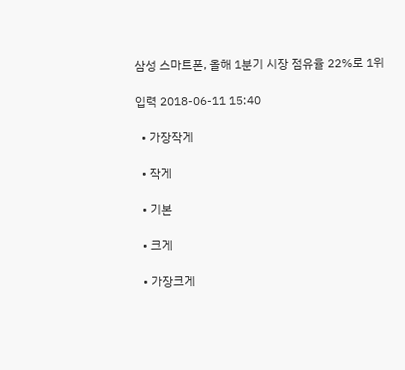삼성 스마트폰, 올해 1분기 시장 점유율 22%로 1위

입력 2018-06-11 15:40

  • 가장작게

  • 작게

  • 기본

  • 크게

  • 가장크게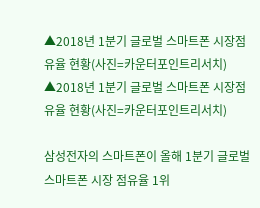▲2018년 1분기 글로벌 스마트폰 시장점유율 현황(사진=카운터포인트리서치)
▲2018년 1분기 글로벌 스마트폰 시장점유율 현황(사진=카운터포인트리서치)

삼성전자의 스마트폰이 올해 1분기 글로벌 스마트폰 시장 점유율 1위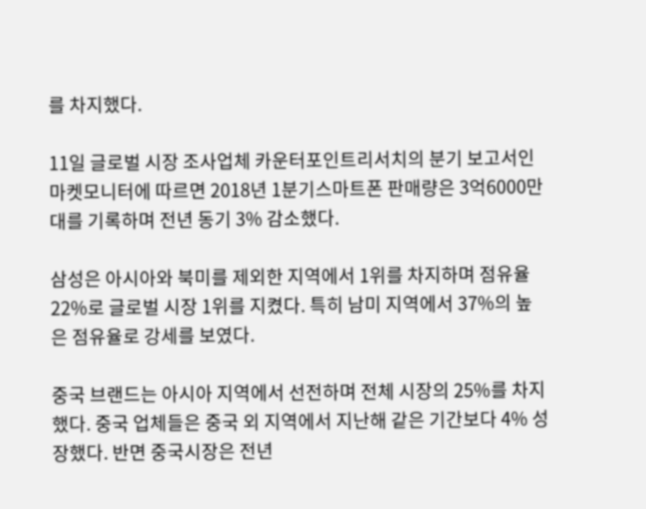를 차지했다.

11일 글로벌 시장 조사업체 카운터포인트리서치의 분기 보고서인 마켓모니터에 따르면 2018년 1분기스마트폰 판매량은 3억6000만 대를 기록하며 전년 동기 3% 감소했다.

삼성은 아시아와 북미를 제외한 지역에서 1위를 차지하며 점유율 22%로 글로벌 시장 1위를 지켰다. 특히 남미 지역에서 37%의 높은 점유율로 강세를 보였다.

중국 브랜드는 아시아 지역에서 선전하며 전체 시장의 25%를 차지했다. 중국 업체들은 중국 외 지역에서 지난해 같은 기간보다 4% 성장했다. 반면 중국시장은 전년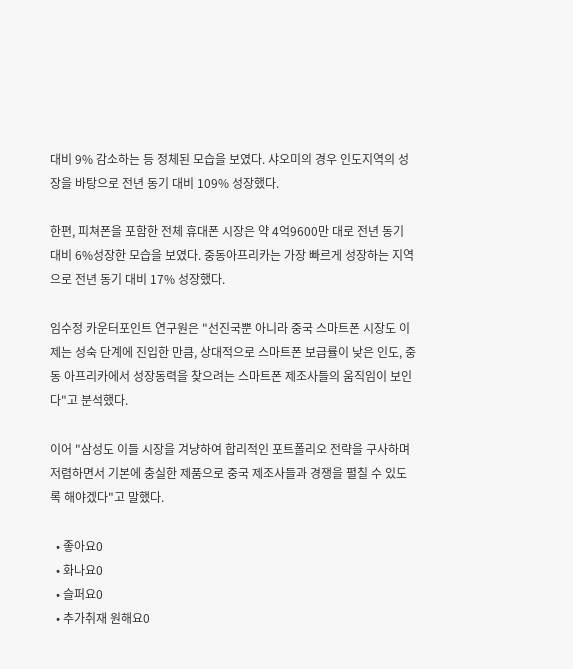대비 9% 감소하는 등 정체된 모습을 보였다. 샤오미의 경우 인도지역의 성장을 바탕으로 전년 동기 대비 109% 성장했다.

한편, 피쳐폰을 포함한 전체 휴대폰 시장은 약 4억9600만 대로 전년 동기 대비 6%성장한 모습을 보였다. 중동아프리카는 가장 빠르게 성장하는 지역으로 전년 동기 대비 17% 성장했다.

임수정 카운터포인트 연구원은 "선진국뿐 아니라 중국 스마트폰 시장도 이제는 성숙 단계에 진입한 만큼, 상대적으로 스마트폰 보급률이 낮은 인도, 중동 아프리카에서 성장동력을 찾으려는 스마트폰 제조사들의 움직임이 보인다"고 분석했다.

이어 "삼성도 이들 시장을 겨냥하여 합리적인 포트폴리오 전략을 구사하며 저렴하면서 기본에 충실한 제품으로 중국 제조사들과 경쟁을 펼칠 수 있도록 해야겠다"고 말했다.

  • 좋아요0
  • 화나요0
  • 슬퍼요0
  • 추가취재 원해요0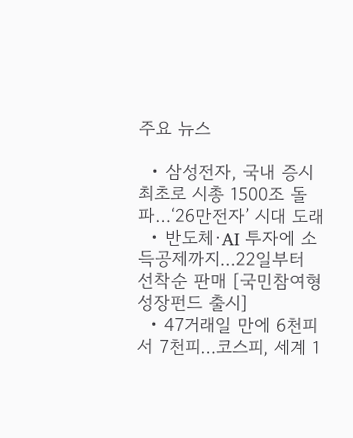주요 뉴스

  • 삼성전자, 국내 증시 최초로 시총 1500조 돌파…‘26만전자’ 시대 도래
  • 반도체·AI 투자에 소득공제까지…22일부터 선착순 판매 [국민참여형 성장펀드 출시]
  • 47거래일 만에 6천피서 7천피…코스피, 세계 1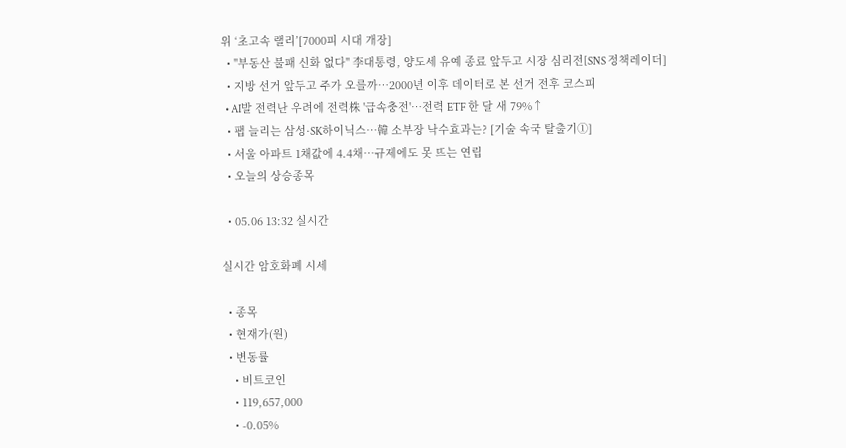위 ‘초고속 랠리’[7000피 시대 개장]
  • "부동산 불패 신화 없다" 李대통령, 양도세 유예 종료 앞두고 시장 심리전[SNS 정책레이더]
  • 지방 선거 앞두고 주가 오를까⋯2000년 이후 데이터로 본 선거 전후 코스피
  • AI발 전력난 우려에 전력株 '급속충전'…전력 ETF 한 달 새 79%↑
  • 팹 늘리는 삼성·SK하이닉스…韓 소부장 낙수효과는? [기술 속국 탈출기①]
  • 서울 아파트 1채값에 4.4채…규제에도 못 뜨는 연립
  • 오늘의 상승종목

  • 05.06 13:32 실시간

실시간 암호화폐 시세

  • 종목
  • 현재가(원)
  • 변동률
    • 비트코인
    • 119,657,000
    • -0.05%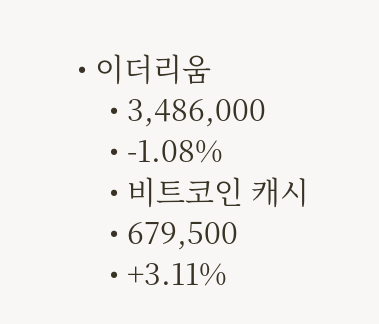• 이더리움
    • 3,486,000
    • -1.08%
    • 비트코인 캐시
    • 679,500
    • +3.11%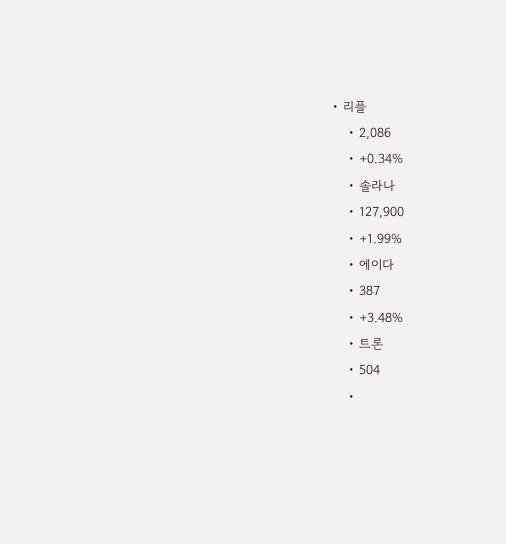• 리플
    • 2,086
    • +0.34%
    • 솔라나
    • 127,900
    • +1.99%
    • 에이다
    • 387
    • +3.48%
    • 트론
    • 504
    •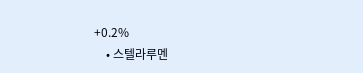+0.2%
    • 스텔라루멘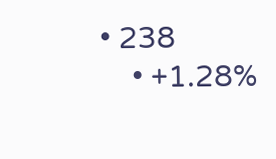• 238
    • +1.28%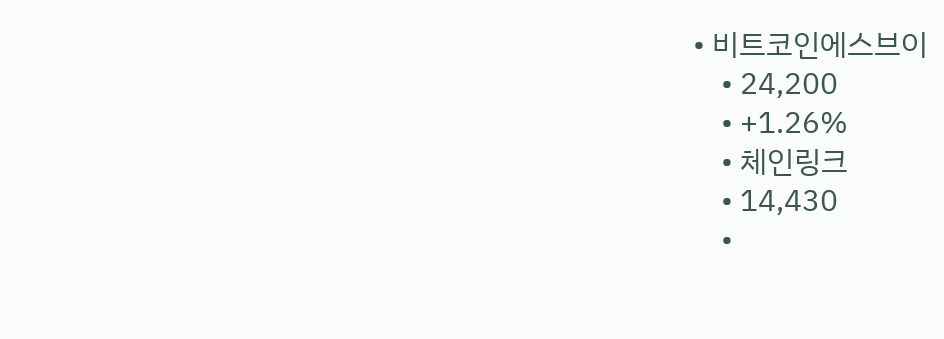• 비트코인에스브이
    • 24,200
    • +1.26%
    • 체인링크
    • 14,430
    •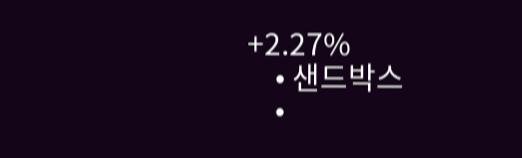+2.27%
    • 샌드박스
    •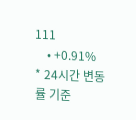111
    • +0.91%
* 24시간 변동률 기준